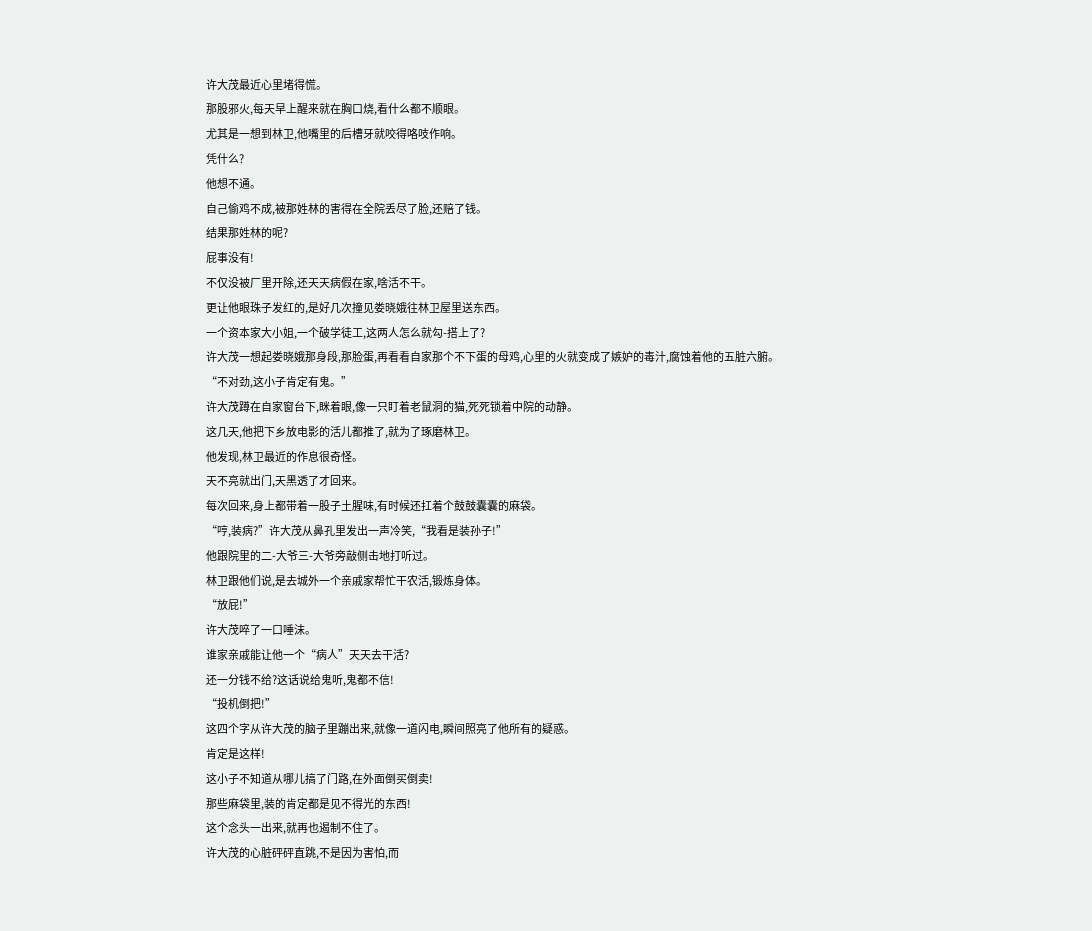许大茂最近心里堵得慌。
那股邪火,每天早上醒来就在胸口烧,看什么都不顺眼。
尤其是一想到林卫,他嘴里的后槽牙就咬得咯吱作响。
凭什么?
他想不通。
自己偷鸡不成,被那姓林的害得在全院丢尽了脸,还赔了钱。
结果那姓林的呢?
屁事没有!
不仅没被厂里开除,还天天病假在家,啥活不干。
更让他眼珠子发红的,是好几次撞见娄晓娥往林卫屋里送东西。
一个资本家大小姐,一个破学徒工,这两人怎么就勾-搭上了?
许大茂一想起娄晓娥那身段,那脸蛋,再看看自家那个不下蛋的母鸡,心里的火就变成了嫉妒的毒汁,腐蚀着他的五脏六腑。
“不对劲,这小子肯定有鬼。”
许大茂蹲在自家窗台下,眯着眼,像一只盯着老鼠洞的猫,死死锁着中院的动静。
这几天,他把下乡放电影的活儿都推了,就为了琢磨林卫。
他发现,林卫最近的作息很奇怪。
天不亮就出门,天黑透了才回来。
每次回来,身上都带着一股子土腥味,有时候还扛着个鼓鼓囊囊的麻袋。
“哼,装病?”许大茂从鼻孔里发出一声冷笑,“我看是装孙子!”
他跟院里的二-大爷三-大爷旁敲侧击地打听过。
林卫跟他们说,是去城外一个亲戚家帮忙干农活,锻炼身体。
“放屁!”
许大茂啐了一口唾沫。
谁家亲戚能让他一个“病人”天天去干活?
还一分钱不给?这话说给鬼听,鬼都不信!
“投机倒把!”
这四个字从许大茂的脑子里蹦出来,就像一道闪电,瞬间照亮了他所有的疑惑。
肯定是这样!
这小子不知道从哪儿搞了门路,在外面倒买倒卖!
那些麻袋里,装的肯定都是见不得光的东西!
这个念头一出来,就再也遏制不住了。
许大茂的心脏砰砰直跳,不是因为害怕,而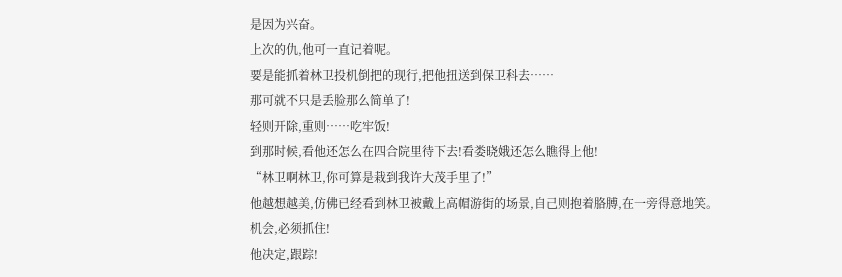是因为兴奋。
上次的仇,他可一直记着呢。
要是能抓着林卫投机倒把的现行,把他扭送到保卫科去……
那可就不只是丢脸那么简单了!
轻则开除,重则……吃牢饭!
到那时候,看他还怎么在四合院里待下去!看娄晓娥还怎么瞧得上他!
“林卫啊林卫,你可算是栽到我许大茂手里了!”
他越想越美,仿佛已经看到林卫被戴上高帽游街的场景,自己则抱着胳膊,在一旁得意地笑。
机会,必须抓住!
他决定,跟踪!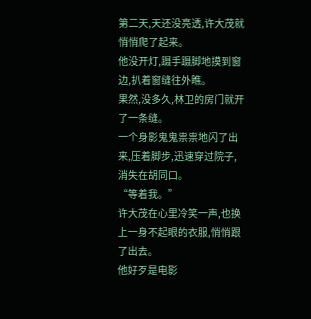第二天,天还没亮透,许大茂就悄悄爬了起来。
他没开灯,蹑手蹑脚地摸到窗边,扒着窗缝往外瞧。
果然,没多久,林卫的房门就开了一条缝。
一个身影鬼鬼祟祟地闪了出来,压着脚步,迅速穿过院子,消失在胡同口。
“等着我。”
许大茂在心里冷笑一声,也换上一身不起眼的衣服,悄悄跟了出去。
他好歹是电影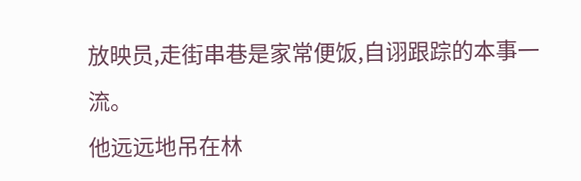放映员,走街串巷是家常便饭,自诩跟踪的本事一流。
他远远地吊在林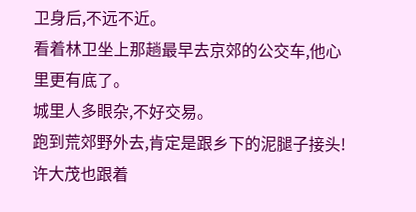卫身后,不远不近。
看着林卫坐上那趟最早去京郊的公交车,他心里更有底了。
城里人多眼杂,不好交易。
跑到荒郊野外去,肯定是跟乡下的泥腿子接头!
许大茂也跟着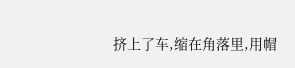挤上了车,缩在角落里,用帽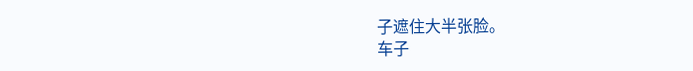子遮住大半张脸。
车子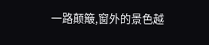一路颠簸,窗外的景色越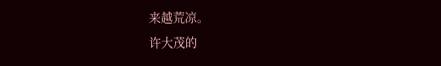来越荒凉。
许大茂的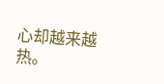心却越来越热。